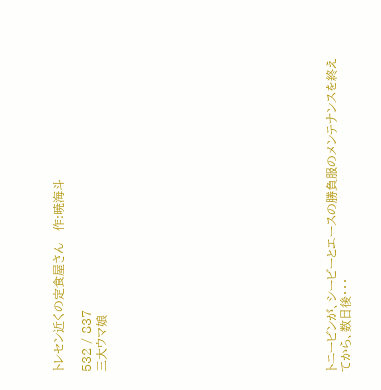トレセン近くの定食屋さん   作:暁海斗

532 / 837
三大ウマ娘















トニービンが、シービーとエースの勝負服のメンテナンスを終えてから、数日後・・・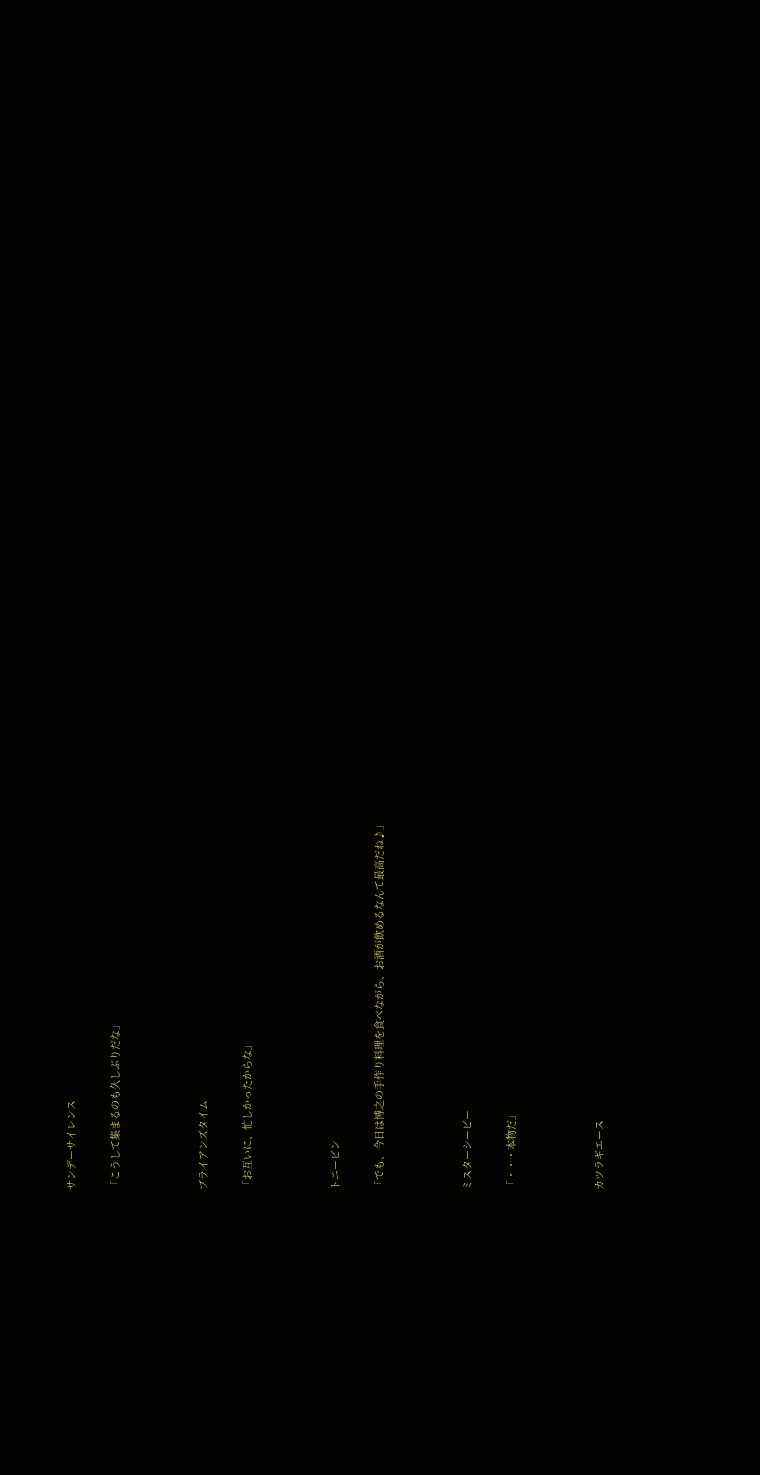サンデーサイレンス

「こうして集まるのも久しぶりだな」



ブライアンズタイム

「お互いに、忙しかったからな」



トニービン

「でも、今日は博之の手作り料理を食べながら、お酒が飲めるなんて最高だね♪」



ミスターシービー

「・・・本物だ」



カツラギエース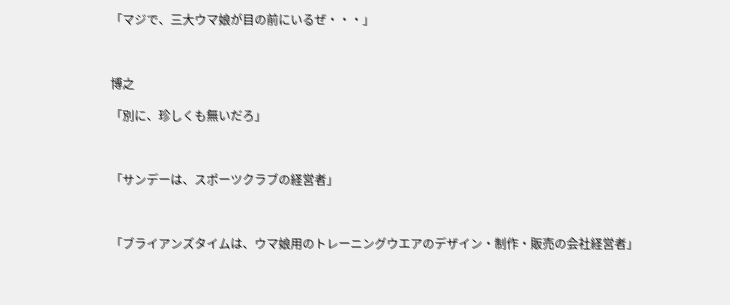「マジで、三大ウマ娘が目の前にいるぜ・・・」



博之

「別に、珍しくも無いだろ」



「サンデーは、スポーツクラブの経営者」



「ブライアンズタイムは、ウマ娘用のトレーニングウエアのデザイン・制作・販売の会社経営者」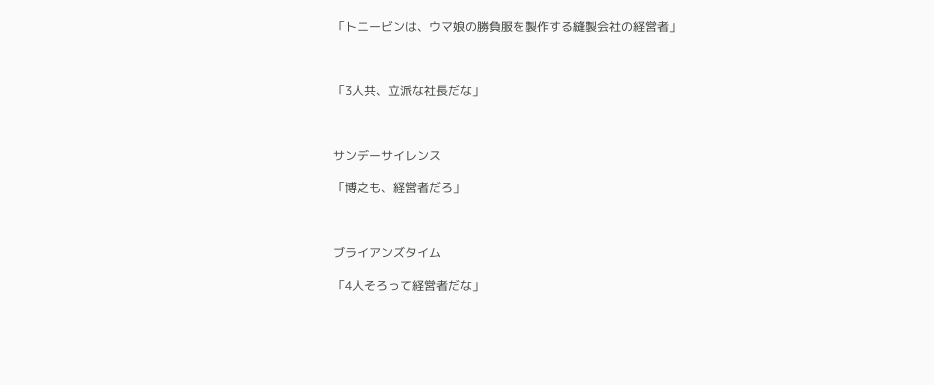「トニービンは、ウマ娘の勝負服を製作する縫製会社の経営者」



「3人共、立派な社長だな」



サンデーサイレンス

「博之も、経営者だろ」



ブライアンズタイム

「4人そろって経営者だな」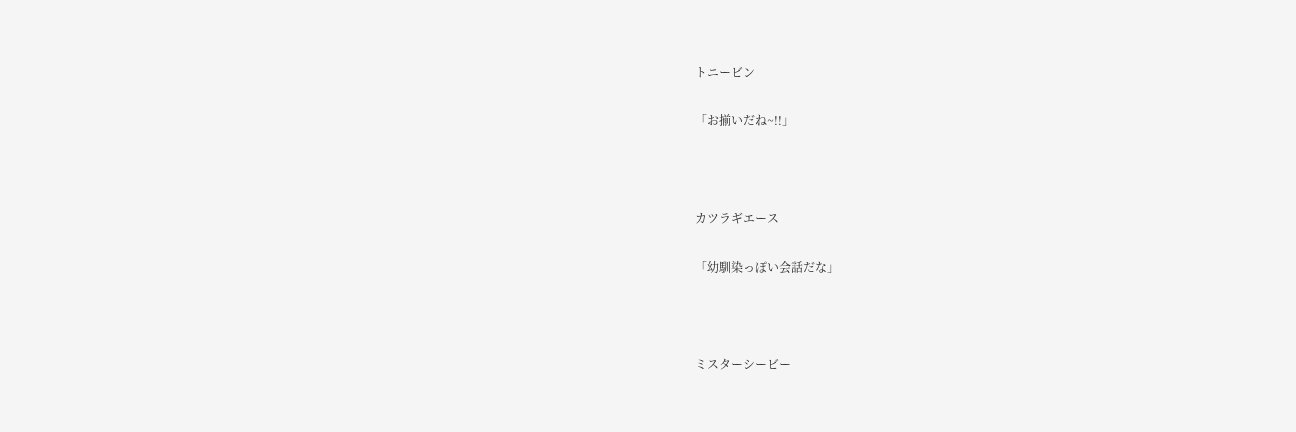トニービン

「お揃いだね~!!」



カツラギエース

「幼馴染っぽい会話だな」



ミスターシービー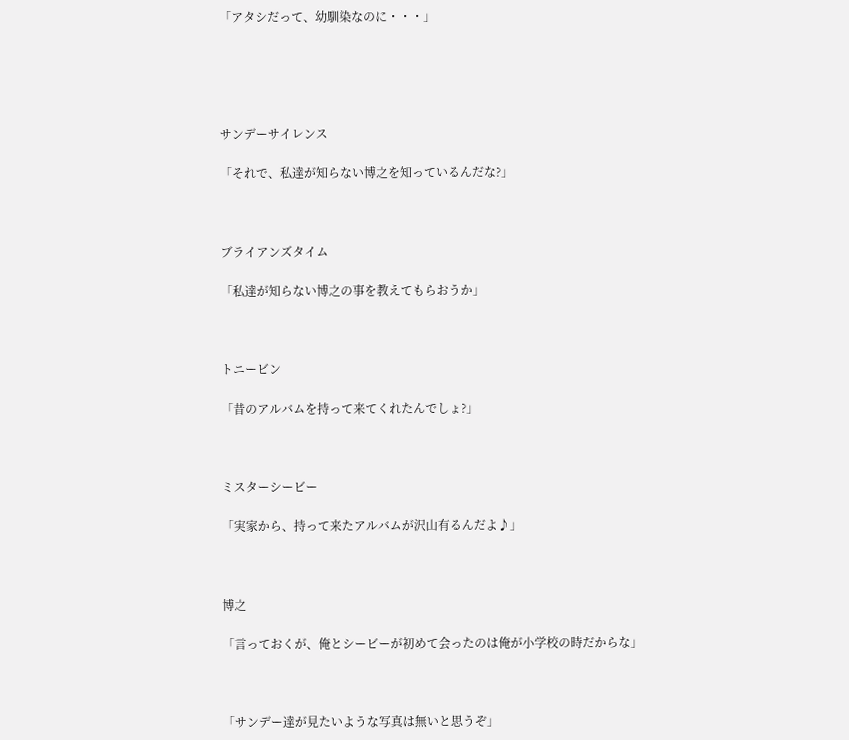「アタシだって、幼馴染なのに・・・」





サンデーサイレンス

「それで、私達が知らない博之を知っているんだな?」



ブライアンズタイム

「私達が知らない博之の事を教えてもらおうか」



トニービン

「昔のアルバムを持って来てくれたんでしょ?」



ミスターシービー

「実家から、持って来たアルバムが沢山有るんだよ♪」



博之

「言っておくが、俺とシービーが初めて会ったのは俺が小学校の時だからな」



「サンデー達が見たいような写真は無いと思うぞ」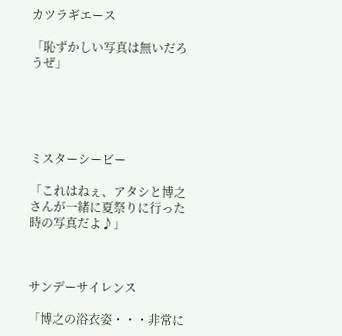カツラギエース

「恥ずかしい写真は無いだろうぜ」





ミスターシービー

「これはねぇ、アタシと博之さんが一緒に夏祭りに行った時の写真だよ♪」



サンデーサイレンス

「博之の浴衣姿・・・非常に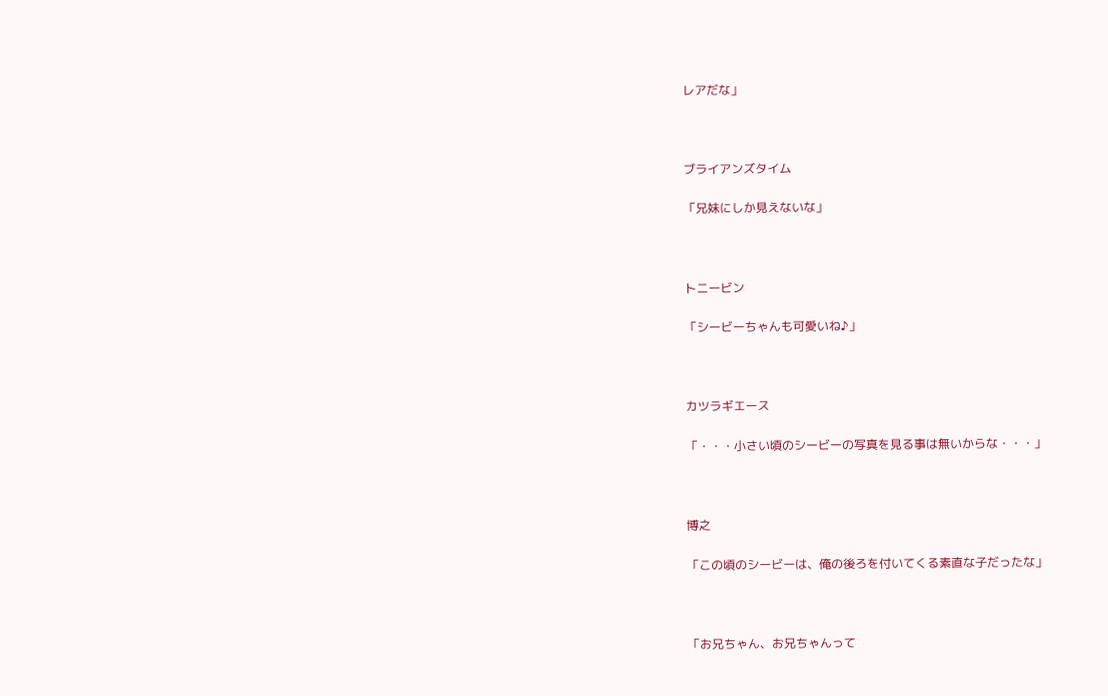レアだな」



ブライアンズタイム

「兄妹にしか見えないな」



トニービン

「シービーちゃんも可愛いね♪」



カツラギエース

「・・・小さい頃のシービーの写真を見る事は無いからな・・・」



博之

「この頃のシービーは、俺の後ろを付いてくる素直な子だったな」



「お兄ちゃん、お兄ちゃんって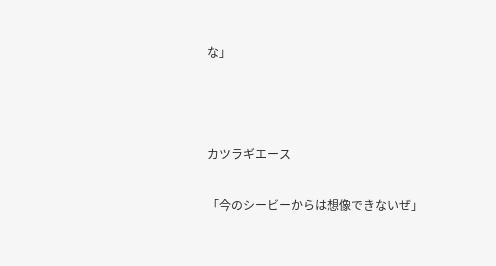な」



カツラギエース

「今のシービーからは想像できないぜ」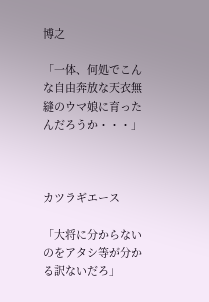博之

「一体、何処でこんな自由奔放な天衣無縫のウマ娘に育ったんだろうか・・・」



カツラギエース

「大将に分からないのをアタシ等が分かる訳ないだろ」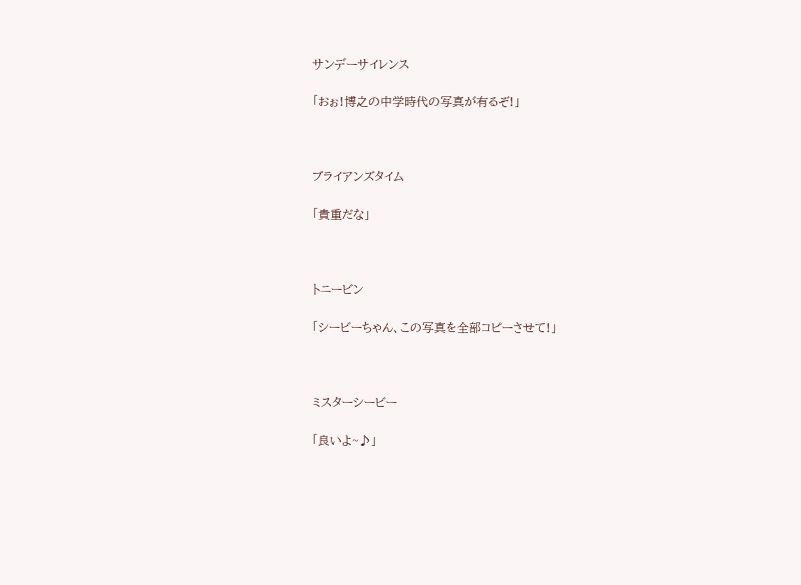サンデーサイレンス

「おぉ!博之の中学時代の写真が有るぞ!」



ブライアンズタイム

「貴重だな」



トニービン

「シービーちゃん、この写真を全部コピーさせて!」



ミスターシービー

「良いよ~♪」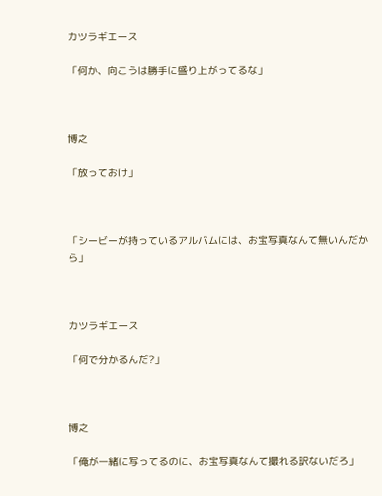カツラギエース

「何か、向こうは勝手に盛り上がってるな」



博之

「放っておけ」



「シービーが持っているアルバムには、お宝写真なんて無いんだから」



カツラギエース

「何で分かるんだ?」



博之

「俺が一緒に写ってるのに、お宝写真なんて撮れる訳ないだろ」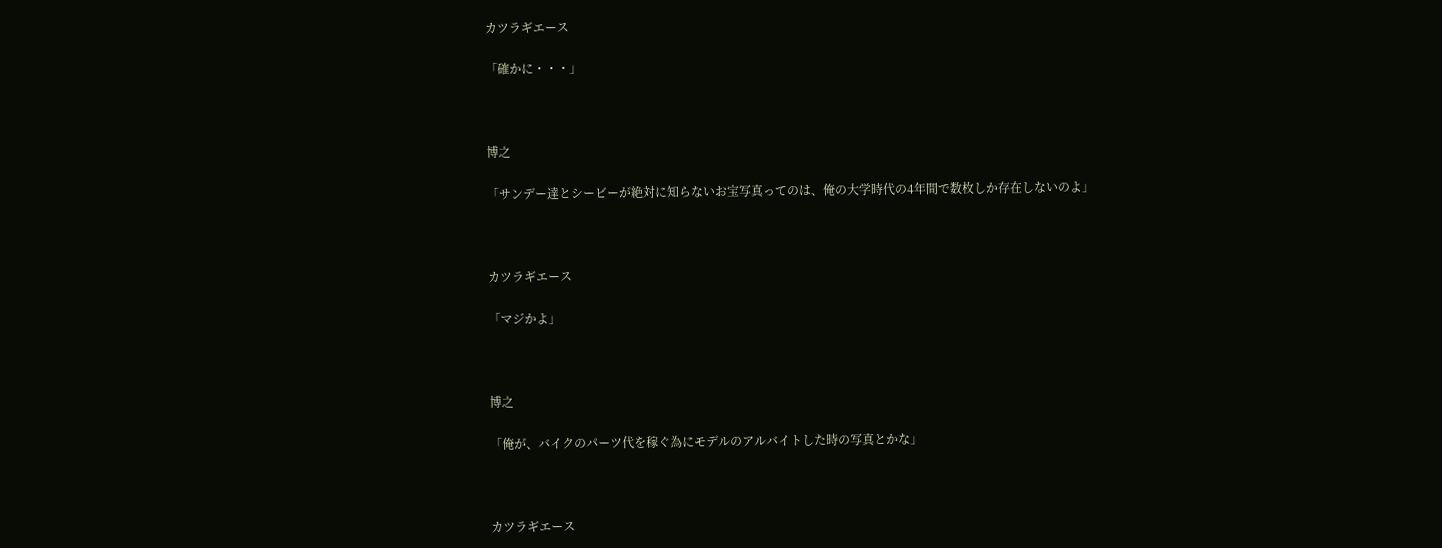カツラギエース

「確かに・・・」



博之

「サンデー達とシービーが絶対に知らないお宝写真ってのは、俺の大学時代の4年間で数枚しか存在しないのよ」



カツラギエース

「マジかよ」



博之

「俺が、バイクのパーツ代を稼ぐ為にモデルのアルバイトした時の写真とかな」



カツラギエース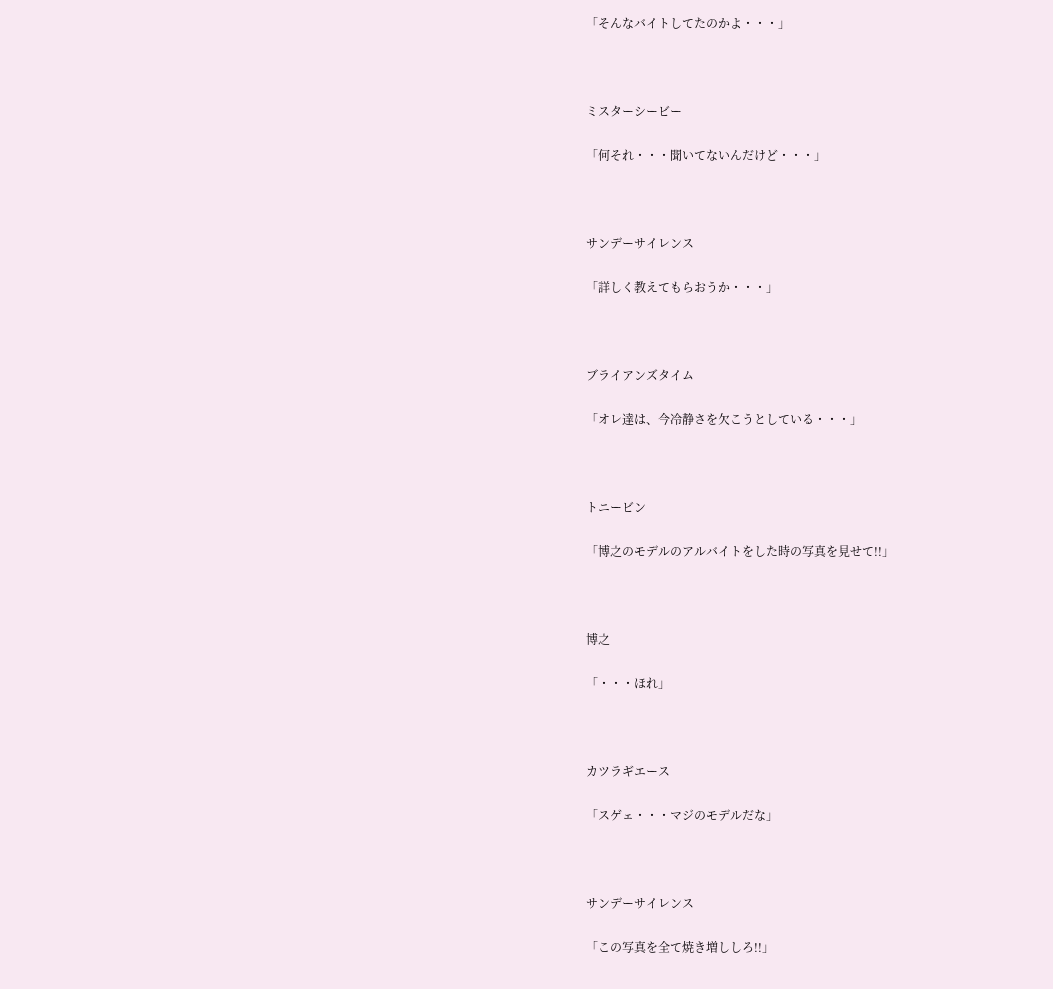「そんなバイトしてたのかよ・・・」



ミスターシービー

「何それ・・・聞いてないんだけど・・・」



サンデーサイレンス

「詳しく教えてもらおうか・・・」



ブライアンズタイム

「オレ達は、今冷静さを欠こうとしている・・・」



トニービン

「博之のモデルのアルバイトをした時の写真を見せて!!」



博之

「・・・ほれ」



カツラギエース

「スゲェ・・・マジのモデルだな」



サンデーサイレンス

「この写真を全て焼き増ししろ!!」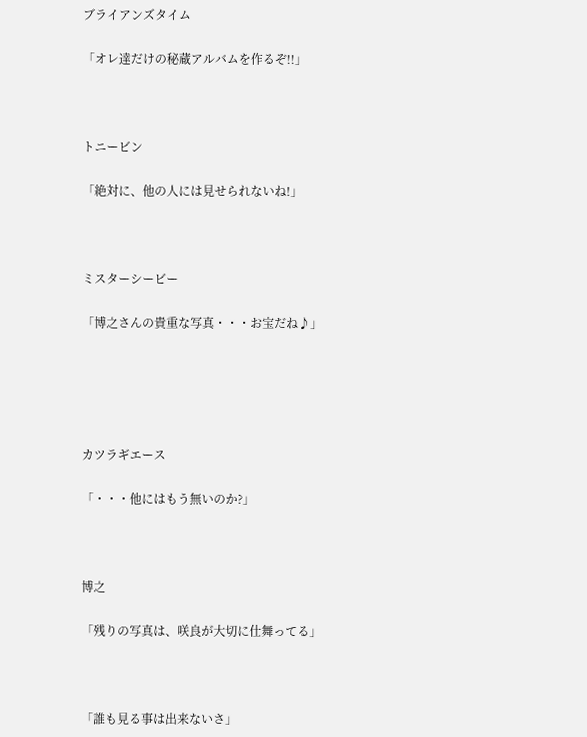ブライアンズタイム

「オレ達だけの秘蔵アルバムを作るぞ!!」



トニービン

「絶対に、他の人には見せられないね!」



ミスターシービー

「博之さんの貴重な写真・・・お宝だね♪」





カツラギエース

「・・・他にはもう無いのか?」



博之

「残りの写真は、咲良が大切に仕舞ってる」



「誰も見る事は出来ないさ」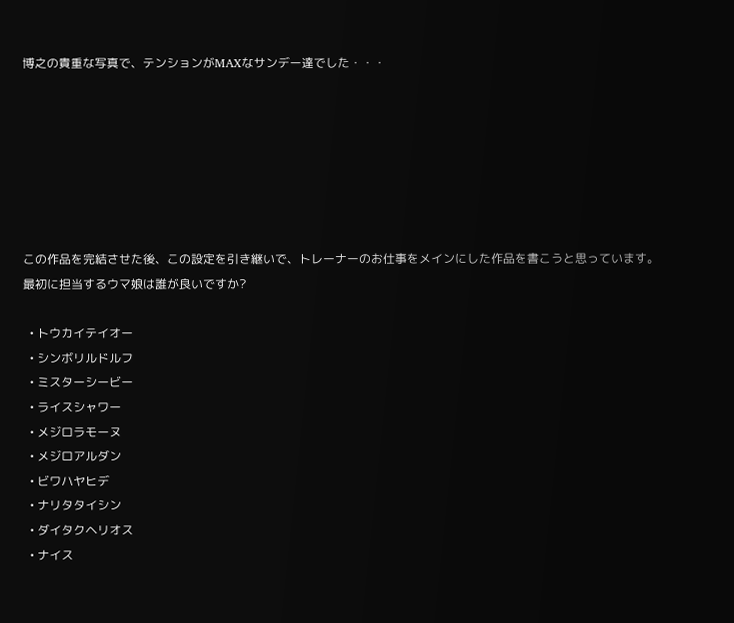博之の貴重な写真で、テンションがMAXなサンデー達でした・・・







この作品を完結させた後、この設定を引き継いで、トレーナーのお仕事をメインにした作品を書こうと思っています。最初に担当するウマ娘は誰が良いですか?

  • トウカイテイオー
  • シンボリルドルフ
  • ミスターシービー
  • ライスシャワー
  • メジロラモーヌ
  • メジロアルダン
  • ビワハヤヒデ
  • ナリタタイシン
  • ダイタクヘリオス
  • ナイス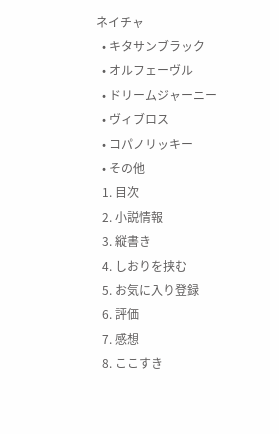ネイチャ
  • キタサンブラック
  • オルフェーヴル
  • ドリームジャーニー
  • ヴィブロス
  • コパノリッキー
  • その他
  1. 目次
  2. 小説情報
  3. 縦書き
  4. しおりを挟む
  5. お気に入り登録
  6. 評価
  7. 感想
  8. ここすき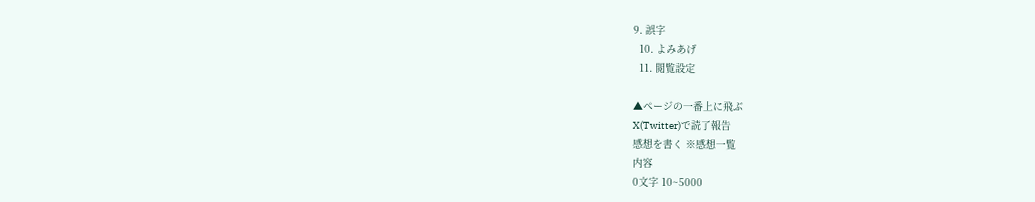9. 誤字
  10. よみあげ
  11. 閲覧設定

▲ページの一番上に飛ぶ
X(Twitter)で読了報告
感想を書く ※感想一覧
内容
0文字 10~5000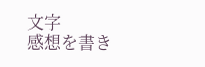文字
感想を書き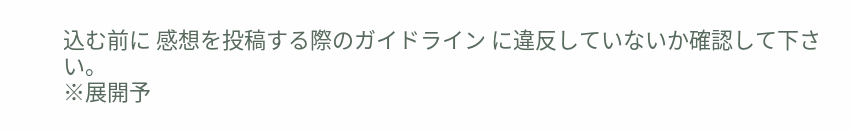込む前に 感想を投稿する際のガイドライン に違反していないか確認して下さい。
※展開予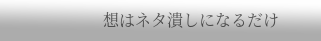想はネタ潰しになるだけ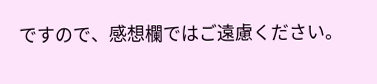ですので、感想欄ではご遠慮ください。